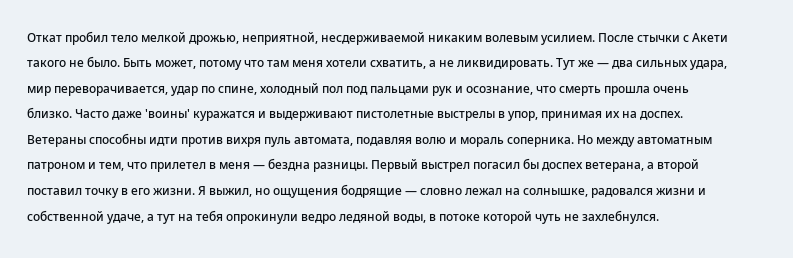Откат пробил тело мелкой дрожью, неприятной, несдерживаемой никаким волевым усилием. После стычки с Акети такого не было. Быть может, потому что там меня хотели схватить, а не ликвидировать. Тут же — два сильных удара, мир переворачивается, удар по спине, холодный пол под пальцами рук и осознание, что смерть прошла очень близко. Часто даже 'воины' куражатся и выдерживают пистолетные выстрелы в упор, принимая их на доспех. Ветераны способны идти против вихря пуль автомата, подавляя волю и мораль соперника. Но между автоматным патроном и тем, что прилетел в меня — бездна разницы. Первый выстрел погасил бы доспех ветерана, а второй поставил точку в его жизни. Я выжил, но ощущения бодрящие — словно лежал на солнышке, радовался жизни и собственной удаче, а тут на тебя опрокинули ведро ледяной воды, в потоке которой чуть не захлебнулся.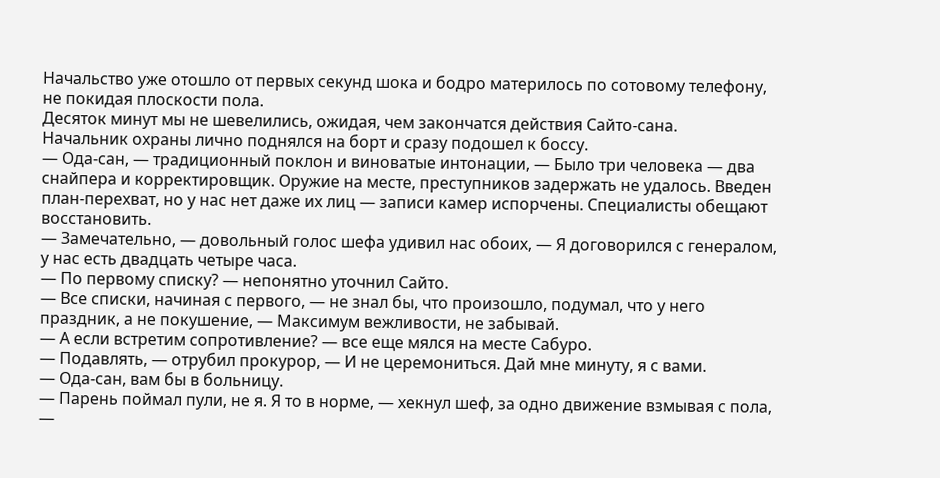Начальство уже отошло от первых секунд шока и бодро материлось по сотовому телефону, не покидая плоскости пола.
Десяток минут мы не шевелились, ожидая, чем закончатся действия Сайто-сана.
Начальник охраны лично поднялся на борт и сразу подошел к боссу.
— Ода-сан, — традиционный поклон и виноватые интонации, — Было три человека — два снайпера и корректировщик. Оружие на месте, преступников задержать не удалось. Введен план-перехват, но у нас нет даже их лиц — записи камер испорчены. Специалисты обещают восстановить.
— Замечательно, — довольный голос шефа удивил нас обоих, — Я договорился с генералом, у нас есть двадцать четыре часа.
— По первому списку? — непонятно уточнил Сайто.
— Все списки, начиная с первого, — не знал бы, что произошло, подумал, что у него праздник, а не покушение, — Максимум вежливости, не забывай.
— А если встретим сопротивление? — все еще мялся на месте Сабуро.
— Подавлять, — отрубил прокурор, — И не церемониться. Дай мне минуту, я с вами.
— Ода-сан, вам бы в больницу.
— Парень поймал пули, не я. Я то в норме, — хекнул шеф, за одно движение взмывая с пола, —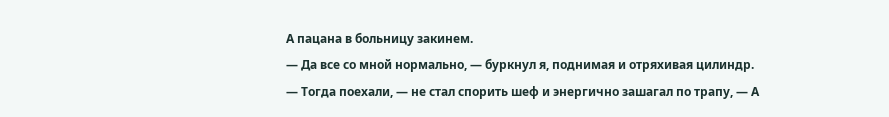А пацана в больницу закинем.
— Да все со мной нормально, — буркнул я, поднимая и отряхивая цилиндр.
— Тогда поехали, — не стал спорить шеф и энергично зашагал по трапу, — А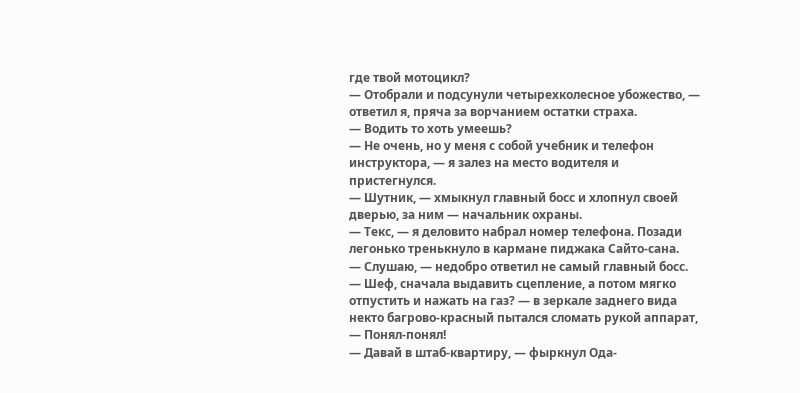где твой мотоцикл?
— Отобрали и подсунули четырехколесное убожество, — ответил я, пряча за ворчанием остатки страха.
— Водить то хоть умеешь?
— Не очень, но у меня с собой учебник и телефон инструктора, — я залез на место водителя и пристегнулся.
— Шутник, — хмыкнул главный босс и хлопнул своей дверью, за ним — начальник охраны.
— Текс, — я деловито набрал номер телефона. Позади легонько тренькнуло в кармане пиджака Сайто-сана.
— Слушаю, — недобро ответил не самый главный босс.
— Шеф, сначала выдавить сцепление, а потом мягко отпустить и нажать на газ? — в зеркале заднего вида некто багрово-красный пытался сломать рукой аппарат, — Понял-понял!
— Давай в штаб-квартиру, — фыркнул Ода-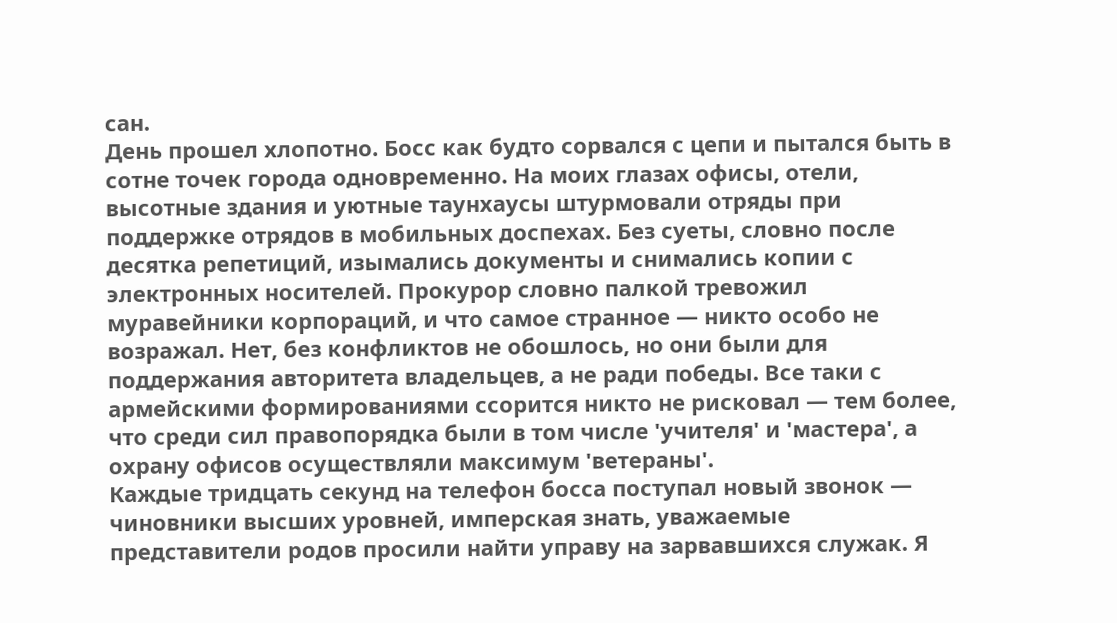сан.
День прошел хлопотно. Босс как будто сорвался с цепи и пытался быть в сотне точек города одновременно. На моих глазах офисы, отели, высотные здания и уютные таунхаусы штурмовали отряды при поддержке отрядов в мобильных доспехах. Без суеты, словно после десятка репетиций, изымались документы и снимались копии с электронных носителей. Прокурор словно палкой тревожил муравейники корпораций, и что самое странное — никто особо не возражал. Нет, без конфликтов не обошлось, но они были для поддержания авторитета владельцев, а не ради победы. Все таки с армейскими формированиями ссорится никто не рисковал — тем более, что среди сил правопорядка были в том числе 'учителя' и 'мастера', а охрану офисов осуществляли максимум 'ветераны'.
Каждые тридцать секунд на телефон босса поступал новый звонок — чиновники высших уровней, имперская знать, уважаемые представители родов просили найти управу на зарвавшихся служак. Я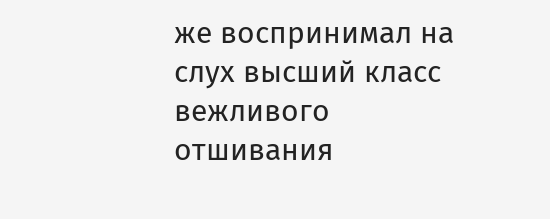же воспринимал на слух высший класс вежливого отшивания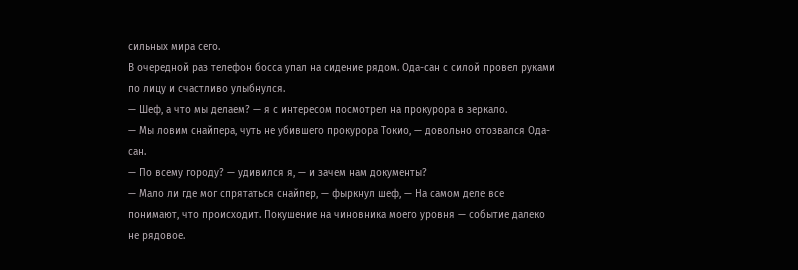сильных мира сего.
В очередной раз телефон босса упал на сидение рядом. Ода-сан с силой провел руками по лицу и счастливо улыбнулся.
— Шеф, а что мы делаем? — я с интересом посмотрел на прокурора в зеркало.
— Мы ловим снайпера, чуть не убившего прокурора Токио, — довольно отозвался Ода-сан.
— По всему городу? — удивился я, — и зачем нам документы?
— Мало ли где мог спрятаться снайпер, — фыркнул шеф, — На самом деле все понимают, что происходит. Покушение на чиновника моего уровня — событие далеко не рядовое.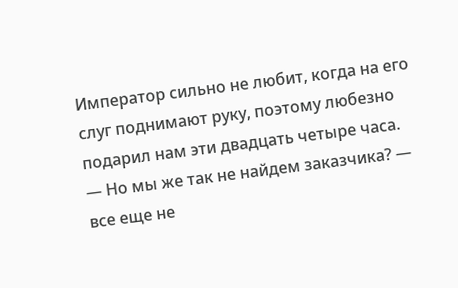Император сильно не любит, когда на его слуг поднимают руку, поэтому любезно подарил нам эти двадцать четыре часа.
— Но мы же так не найдем заказчика? — все еще не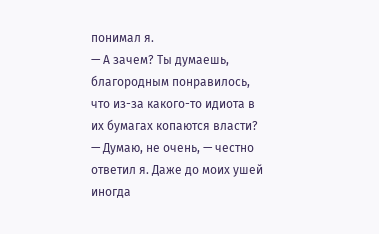понимал я.
— А зачем? Ты думаешь, благородным понравилось, что из-за какого-то идиота в их бумагах копаются власти?
— Думаю, не очень, — честно ответил я. Даже до моих ушей иногда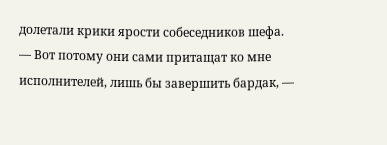долетали крики ярости собеседников шефа.
— Вот потому они сами притащат ко мне исполнителей, лишь бы завершить бардак, —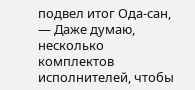подвел итог Ода-сан, — Даже думаю, несколько комплектов исполнителей, чтобы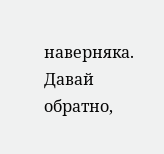наверняка. Давай обратно,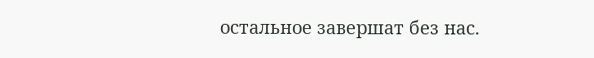остальное завершат без нас.